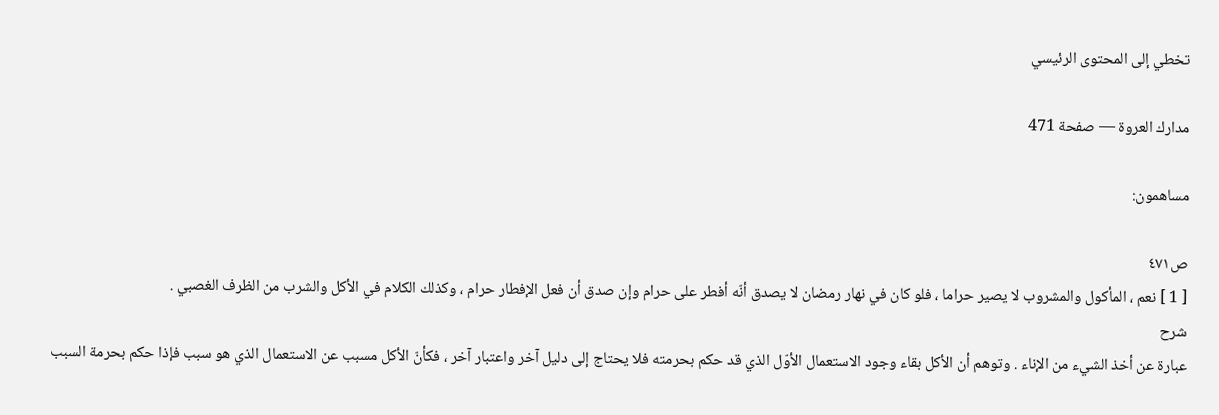تخطي إلى المحتوى الرئيسي

مدارك العروة — صفحة 471

مساهمون:

ص٤٧١
[ 1 ] نعم ، المأكول والمشروب لا يصير حراما ، فلو كان في نهار رمضان لا يصدق أنّه أفطر على حرام وإن صدق أن فعل الإفطار حرام ، وكذلك الكلام في الأكل والشرب من الظرف الغصبي .
شرح
عبارة عن أخذ الشيء من الإناء . وتوهم أن الأكل بقاء وجود الاستعمال الأوّل الذي قد حكم بحرمته فلا يحتاج إلى دليل آخر واعتبار آخر ، فكأنّ الأكل مسبب عن الاستعمال الذي هو سبب فإذا حكم بحرمة السبب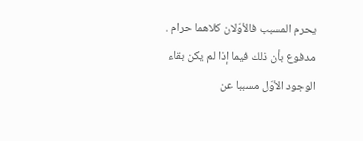يحرم المسبب فالأوّلان كلاهما حرام . مدفوع بأن ذلك فيما إذا لم يكن بقاء الوجود الأوّل مسببا عن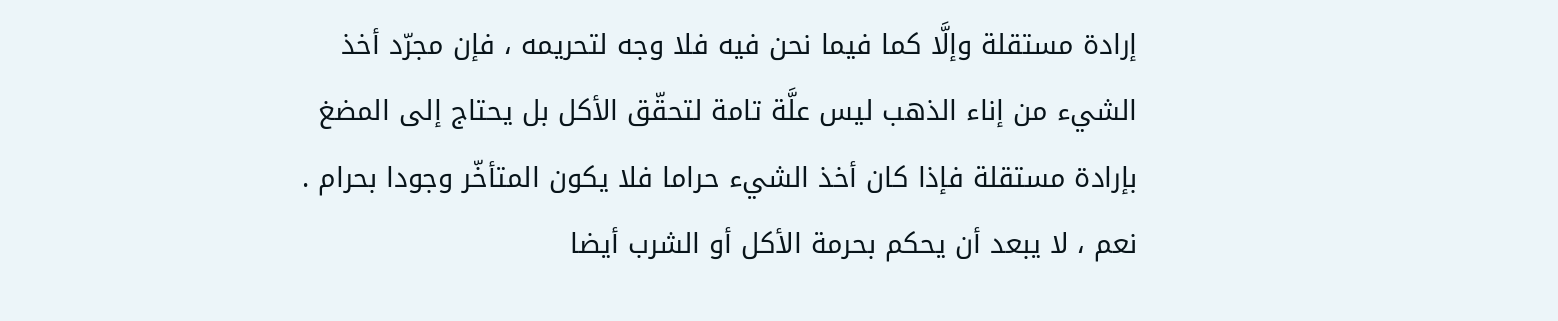إرادة مستقلة وإلَّا كما فيما نحن فيه فلا وجه لتحريمه ، فإن مجرّد أخذ الشيء من إناء الذهب ليس علَّة تامة لتحقّق الأكل بل يحتاج إلى المضغ بإرادة مستقلة فإذا كان أخذ الشيء حراما فلا يكون المتأخّر وجودا بحرام . نعم ، لا يبعد أن يحكم بحرمة الأكل أو الشرب أيضا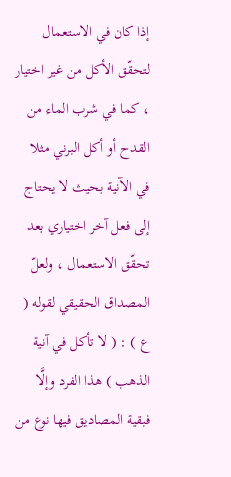إذا كان في الاستعمال لتحقّق الأكل من غير اختيار ، كما في شرب الماء من القدح أو أكل البرني مثلا في الآنية بحيث لا يحتاج إلى فعل آخر اختياري بعد تحقّق الاستعمال ، ولعلّ المصداق الحقيقي لقوله ( ع ) : ( لا تأكل في آنية الذهب ) هذا الفرد وإلَّا فبقية المصاديق فيها نوع من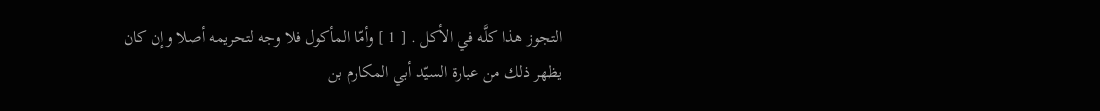التجوز هذا كلَّه في الأكل . [ 1 ] وأمّا المأكول فلا وجه لتحريمه أصلا وإن كان يظهر ذلك من عبارة السيّد أبي المكارم بن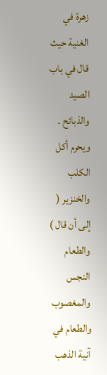زهرة في الغنية حيث قال في باب الصيد والذبائح . ويحرم أكل الكلب والخنزير ( إلى أن قال ) والطعام النجس والمغصوب والطعام في آنية الذهب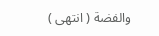والفضة ( انتهى )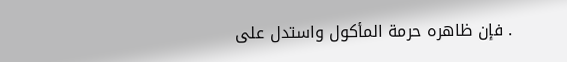. فإن ظاهره حرمة المأكول واستدل على